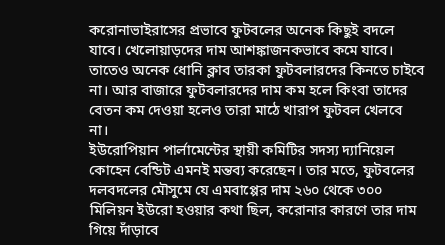করোনাভাইরাসের প্রভাবে ফুটবলের অনেক কিছুই বদলে যাবে। খেলোয়াড়দের দাম আশঙ্কাজনকভাবে কমে যাবে। তাতেও অনেক ধোনি ক্লাব তারকা ফুটবলারদের কিনতে চাইবে না। আর বাজারে ফুটবলারদের দাম কম হলে কিংবা তাদের বেতন কম দেওয়া হলেও তারা মাঠে খারাপ ফুটবল খেলবে না।
ইউরোপিয়ান পার্লামেন্টের স্থায়ী কমিটির সদস্য দ্যানিয়েল কোহেন বেন্ডিট এমনই মন্তব্য করেছেন। তার মতে, ফুটবলের দলবদলের মৌসুমে যে এমবাপ্পের দাম ২৬০ থেকে ৩০০ মিলিয়ন ইউরো হওয়ার কথা ছিল, করোনার কারণে তার দাম গিয়ে দাঁড়াবে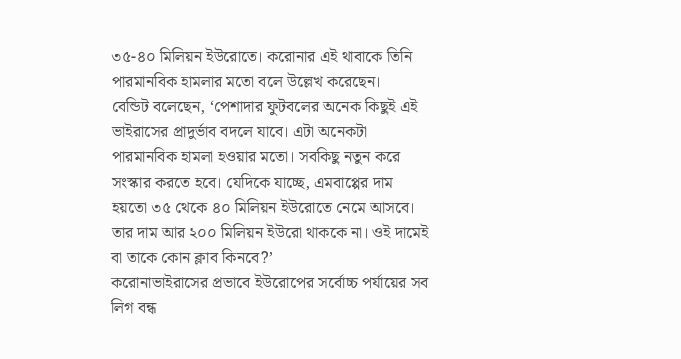৩৫-৪০ মিলিয়ন ইউরোতে। করোনার এই থাবাকে তিনি পারমানবিক হামলার মতো বলে উল্লেখ করেছেন।
বেন্ডিট বলেছেন, ‘পেশাদার ফুটবলের অনেক কিছুই এই ভাইরাসের প্রাদুর্ভাব বদলে যাবে। এটা অনেকটা পারমানবিক হামলা হওয়ার মতো। সবকিছু নতুন করে সংস্কার করতে হবে। যেদিকে যাচ্ছে, এমবাপ্পের দাম হয়তো ৩৫ থেকে ৪০ মিলিয়ন ইউরোতে নেমে আসবে। তার দাম আর ২০০ মিলিয়ন ইউরো থাককে না। ওই দামেই বা তাকে কোন ক্লাব কিনবে?’
করোনাভাইরাসের প্রভাবে ইউরোপের সর্বোচ্চ পর্যায়ের সব লিগ বন্ধ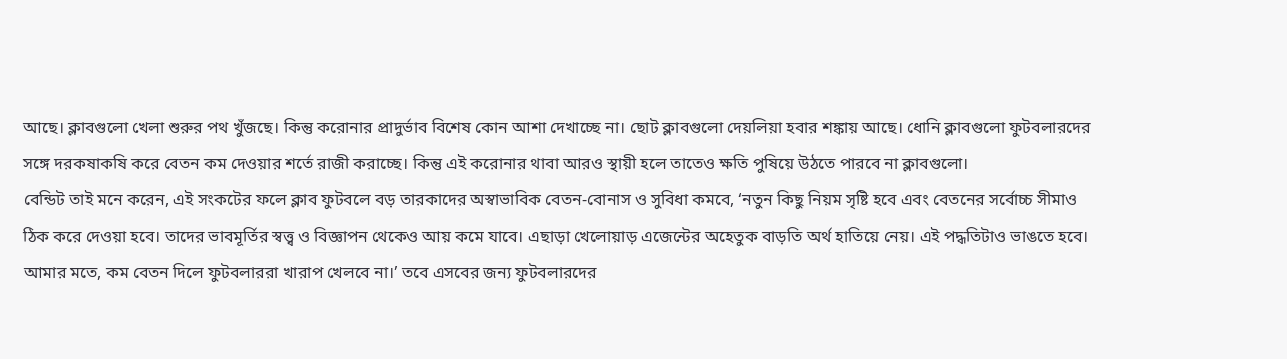আছে। ক্লাবগুলো খেলা শুরুর পথ খুঁজছে। কিন্তু করোনার প্রাদুর্ভাব বিশেষ কোন আশা দেখাচ্ছে না। ছোট ক্লাবগুলো দেয়লিয়া হবার শঙ্কায় আছে। ধোনি ক্লাবগুলো ফুটবলারদের সঙ্গে দরকষাকষি করে বেতন কম দেওয়ার শর্তে রাজী করাচ্ছে। কিন্তু এই করোনার থাবা আরও স্থায়ী হলে তাতেও ক্ষতি পুষিয়ে উঠতে পারবে না ক্লাবগুলো।
বেন্ডিট তাই মনে করেন, এই সংকটের ফলে ক্লাব ফুটবলে বড় তারকাদের অস্বাভাবিক বেতন-বোনাস ও সুবিধা কমবে, ‘নতুন কিছু নিয়ম সৃষ্টি হবে এবং বেতনের সর্বোচ্চ সীমাও ঠিক করে দেওয়া হবে। তাদের ভাবমূর্তির স্বত্ত্ব ও বিজ্ঞাপন থেকেও আয় কমে যাবে। এছাড়া খেলোয়াড় এজেন্টের অহেতুক বাড়তি অর্থ হাতিয়ে নেয়। এই পদ্ধতিটাও ভাঙতে হবে। আমার মতে, কম বেতন দিলে ফুটবলাররা খারাপ খেলবে না।’ তবে এসবের জন্য ফুটবলারদের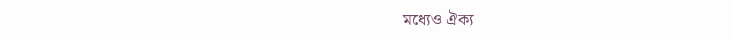মধ্যেও ঐক্য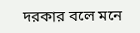দরকার বলে মনে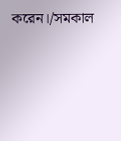করেন।/সমকাল